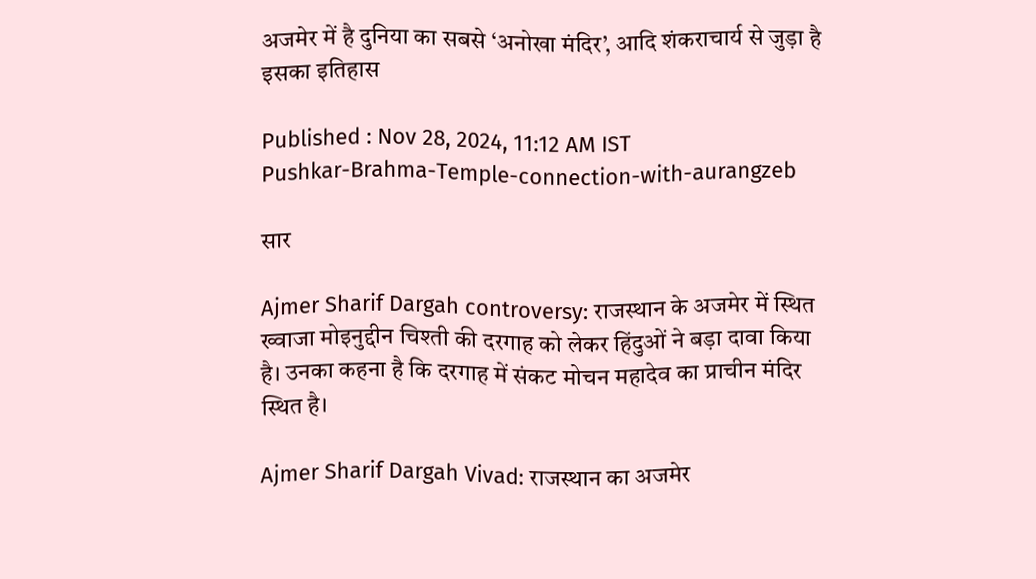अजमेर में है दुनिया का सबसे ‘अनोखा मंदिर’, आदि शंकराचार्य से जुड़ा है इसका इतिहास

Published : Nov 28, 2024, 11:12 AM IST
Pushkar-Brahma-Temple-connection-with-aurangzeb

सार

Ajmer Sharif Dargah controversy: राजस्थान के अजमेर में स्थित ख्वाजा मोइनुद्दीन चिश्ती की दरगाह को लेकर हिंदुओं ने बड़ा दावा किया है। उनका कहना है कि दरगाह में संकट मोचन महादेव का प्राचीन मंदिर स्थित है।

Ajmer Sharif Dargah Vivad: राजस्थान का अजमेर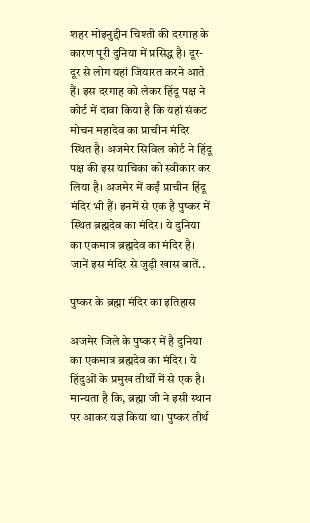शहर मोइनुद्दीन चिश्ती की दरगाह के कारण पूरी दुनिया में प्रसिद्ध है। दूर-दूर से लोग यहां जियारत करने आते हैं। इस दरगाह को लेकर हिंदू पक्ष ने कोर्ट में दावा किया है कि यहां संकट मोचन महादेव का प्राचीन मंदिर स्थित है। अजमेर सिविल कोर्ट ने हिंदू पक्ष की इस याचिका को स्वीकार कर लिया है। अजमेर में कईं प्राचीन हिंदू मंदिर भी हैं। इनमें से एक है पुष्कर में स्थित ब्रह्मदेव का मंदिर। ये दुनिया का एकमात्र ब्रह्मदेव का मंदिर है। जानें इस मंदिर से जुड़ी खास बातें..

पुष्कर के ब्रह्मा मंदिर का इतिहास

अजमेर जिले के पुष्कर में है दुनिया का एकमात्र ब्रह्मदेव का मंदिर। ये हिंदुओं के प्रमुख तीर्थों में से एक है। मान्यता है कि, ब्रह्मा जी ने इसी स्थान पर आकर यज्ञ किया था। पुष्कर तीर्थ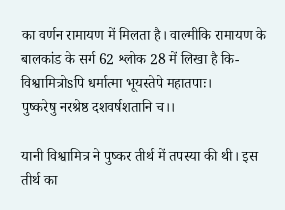का वर्णन रामायण में मिलता है। वाल्मीकि रामायण के बालकांड के सर्ग 62 श्लोक 28 में लिखा है कि-
विश्वामित्रोsपि धर्मात्मा भूयस्तेपे महातपाः।
पुष्करेषु नरश्रेष्ठ दशवर्षशतानि च।।

यानी विश्वामित्र ने पुष्कर तीर्थ में तपस्या की थी। इस तीर्थ का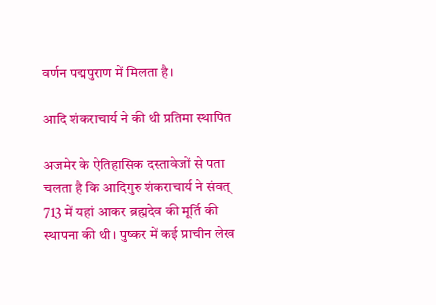वर्णन पद्मपुराण में मिलता है।

आदि शंकराचार्य ने की थी प्रतिमा स्थापित

अजमेर के ऐतिहासिक दस्तावेजों से पता चलता है कि आदिगुरु शंकराचार्य ने संवत् 713 में यहां आकर ब्रह्मदेव की मूर्ति की स्थापना की थी। पुष्कर में कई प्राचीन लेख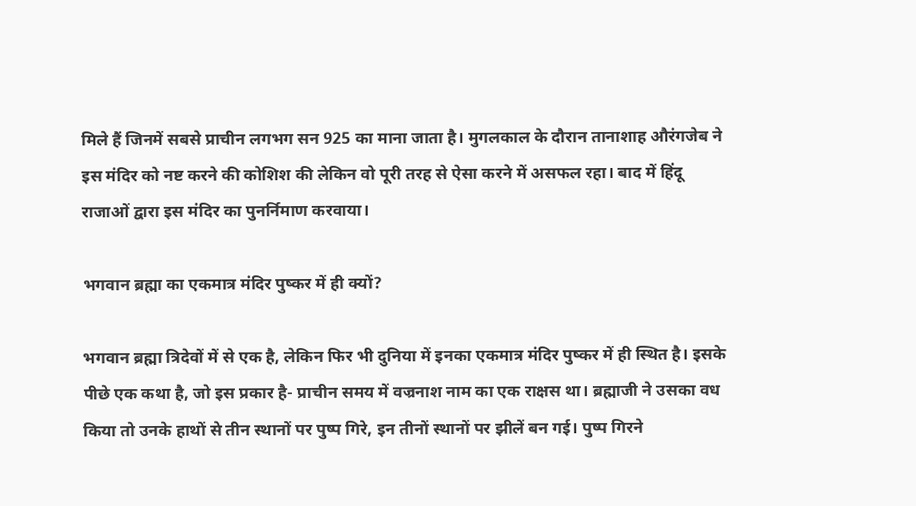मिले हैं जिनमें सबसे प्राचीन लगभग सन 925 का माना जाता है। मुगलकाल के दौरान तानाशाह औरंगजेब ने इस मंदिर को नष्ट करने की कोशिश की लेकिन वो पूरी तरह से ऐसा करने में असफल रहा। बाद में हिंदू राजाओं द्वारा इस मंदिर का पुनर्निमाण करवाया।

भगवान ब्रह्मा का एकमात्र मंदिर पुष्कर में ही क्यों?

भगवान ब्रह्मा त्रिदेवों में से एक है, लेकिन फिर भी दुनिया में इनका एकमात्र मंदिर पुष्कर में ही स्थित है। इसके पीछे एक कथा है, जो इस प्रकार है- प्राचीन समय में वज्रनाश नाम का एक राक्षस था। ब्रह्माजी ने उसका वध किया तो उनके हाथों से तीन स्थानों पर पुष्प गिरे, इन तीनों स्थानों पर झीलें बन गई। पुष्प गिरने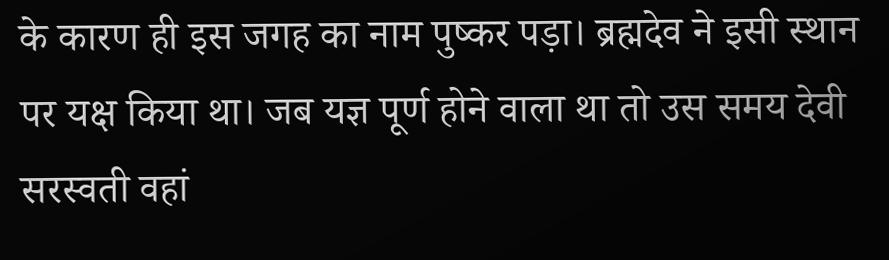के कारण ही इस जगह का नाम पुष्कर पड़ा। ब्रह्मदेव ने इसी स्थान पर यक्ष किया था। जब यज्ञ पूर्ण होने वाला था तो उस समय देवी सरस्वती वहां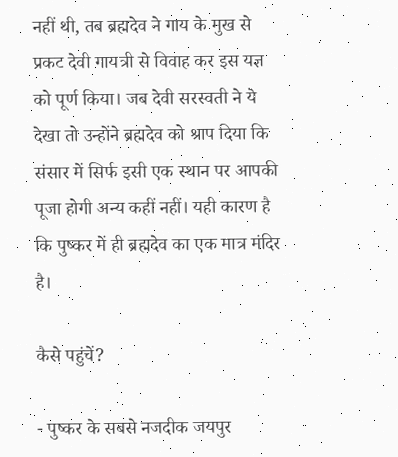नहीं थी, तब ब्रह्मदेव ने गाय के मुख से प्रकट देवी गायत्री से विवाह कर इस यज्ञ को पूर्ण किया। जब देवी सरस्वती ने ये देखा तो उन्होंने ब्रह्मदेव को श्राप दिया कि संसार में सिर्फ इसी एक स्थान पर आपकी पूजा होगी अन्य कहीं नहीं। यही कारण है कि पुष्कर में ही ब्रह्मदेव का एक मात्र मंदिर है।

कैसे पहुंचें?

- पुष्कर के सबसे नजदीक जयपुर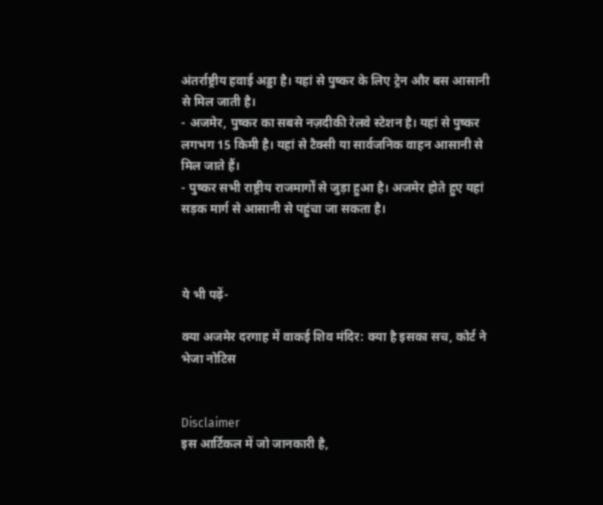अंतर्राष्ट्रीय हवाई अड्डा है। यहां से पुष्कर के लिए ट्रेन और बस आसानी से मिल जाती है।
- अजमेर, पुष्कर का सबसे नज़दीकी रेलवे स्टेशन है। यहां से पुष्कर लगभग 15 किमी है। यहां से टैक्सी या सार्वजनिक वाहन आसानी से मिल जाते हैं।
- पुष्कर सभी राष्ट्रीय राजमार्गों से जुड़ा हुआ है। अजमेर होते हुए यहां सड़क मार्ग से आसानी से पहुंचा जा सकता है।



ये भी पढ़ें-

क्या अजमेर दरगाह में वाकई शिव मंदिर: क्या है इसका सच, कोर्ट ने भेजा नोटिस


Disclaimer
इस आर्टिकल में जो जानकारी है,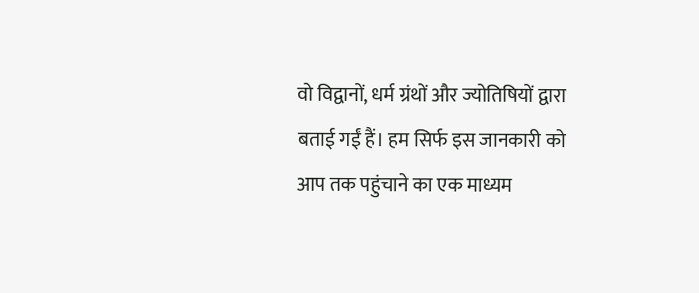वो विद्वानों, धर्म ग्रंथों और ज्योतिषियों द्वारा बताई गईं हैं। हम सिर्फ इस जानकारी को आप तक पहुंचाने का एक माध्यम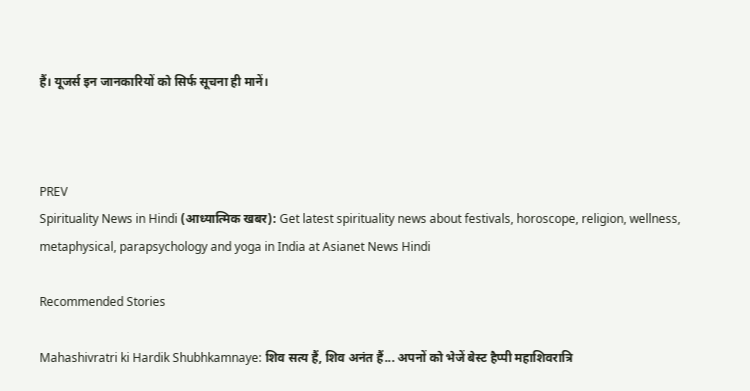हैं। यूजर्स इन जानकारियों को सिर्फ सूचना ही मानें।



PREV
Spirituality News in Hindi (आध्यात्मिक खबर): Get latest spirituality news about festivals, horoscope, religion, wellness, metaphysical, parapsychology and yoga in India at Asianet News Hindi

Recommended Stories

Mahashivratri ki Hardik Shubhkamnaye: शिव सत्य हैं, शिव अनंत हैं... अपनों को भेजें बेस्ट हैप्पी महाशिवरात्रि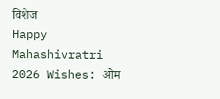विशेज
Happy Mahashivratri 2026 Wishes: ओम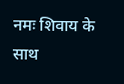नमः शिवाय के साथ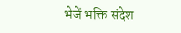भेजें भक्ति संदेश